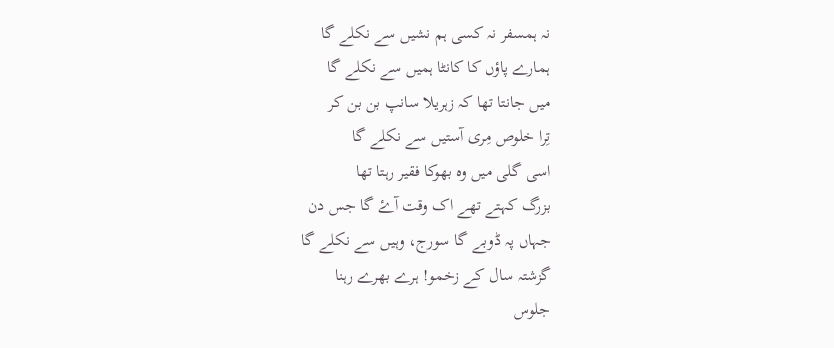نہ ہمسفر نہ کسی ہم نشیں سے نکلے گا
ہمارے پاؤں کا کانٹا ہمیں سے نکلے گا
میں جانتا تھا کہ زہریلا سانپ بن بن کر
تِرا خلوص مِری آستیں سے نکلے گا
اسی گلی میں وہ بھوکا فقیر رہتا تھا
بزرگ کہتے تھے اک وقت آۓ گا جس دن
جہاں پہ ڈوبے گا سورج، وہیں سے نکلے گا
گزشتہ سال کے زخمو! ہرے بھرے رہنا
جلوس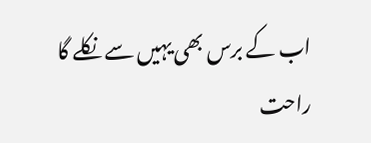اب کے برس بھی یہیں سے نکلے گا
راحت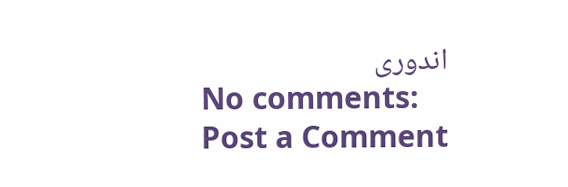اندوری
No comments:
Post a Comment